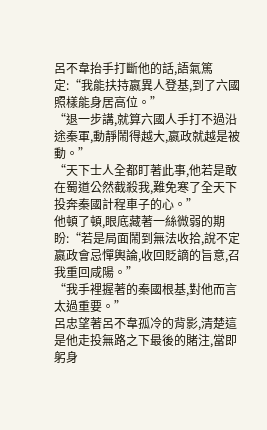呂不韋抬手打斷他的話,語氣篤定:“我能扶持嬴異人登基,到了六國照樣能身居高位。”
“退一步講,就算六國人手打不過沿途秦軍,動靜鬧得越大,嬴政就越是被動。”
“天下士人全都盯著此事,他若是敢在蜀道公然截殺我,難免寒了全天下投奔秦國計程車子的心。”
他頓了頓,眼底藏著一絲微弱的期盼:“若是局面鬧到無法收拾,說不定嬴政會忌憚輿論,收回貶謫的旨意,召我重回咸陽。”
“我手裡握著的秦國根基,對他而言太過重要。”
呂忠望著呂不韋孤冷的背影,清楚這是他走投無路之下最後的賭注,當即躬身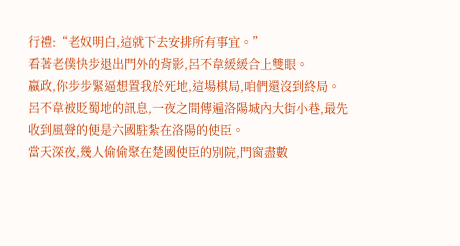行禮:“老奴明白,這就下去安排所有事宜。”
看著老僕快步退出門外的背影,呂不韋緩緩合上雙眼。
嬴政,你步步緊逼想置我於死地,這場棋局,咱們還沒到終局。
呂不韋被貶蜀地的訊息,一夜之間傳遍洛陽城內大街小巷,最先收到風聲的便是六國駐紮在洛陽的使臣。
當天深夜,幾人偷偷聚在楚國使臣的別院,門窗盡數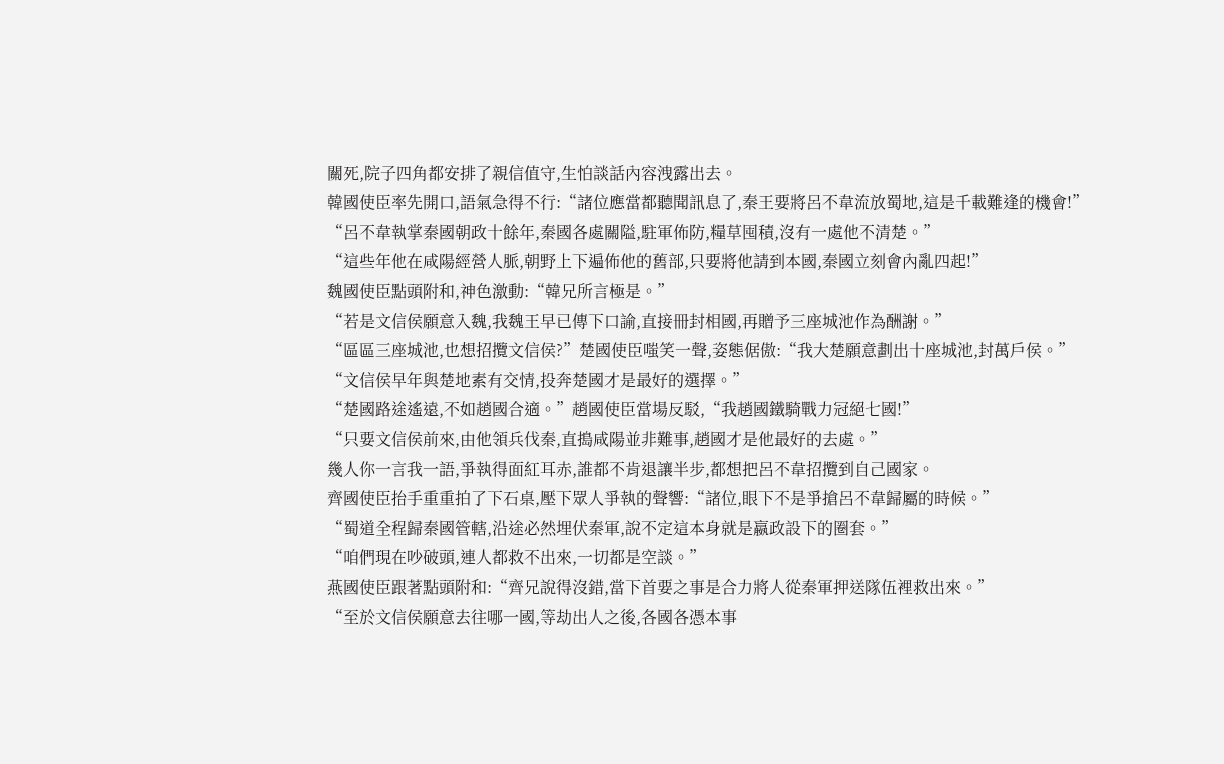關死,院子四角都安排了親信值守,生怕談話內容洩露出去。
韓國使臣率先開口,語氣急得不行:“諸位應當都聽聞訊息了,秦王要將呂不韋流放蜀地,這是千載難逢的機會!”
“呂不韋執掌秦國朝政十餘年,秦國各處關隘,駐軍佈防,糧草囤積,沒有一處他不清楚。”
“這些年他在咸陽經營人脈,朝野上下遍佈他的舊部,只要將他請到本國,秦國立刻會內亂四起!”
魏國使臣點頭附和,神色激動:“韓兄所言極是。”
“若是文信侯願意入魏,我魏王早已傳下口諭,直接冊封相國,再贈予三座城池作為酬謝。”
“區區三座城池,也想招攬文信侯?”楚國使臣嗤笑一聲,姿態倨傲:“我大楚願意劃出十座城池,封萬戶侯。”
“文信侯早年與楚地素有交情,投奔楚國才是最好的選擇。”
“楚國路途遙遠,不如趙國合適。”趙國使臣當場反駁,“我趙國鐵騎戰力冠絕七國!”
“只要文信侯前來,由他領兵伐秦,直搗咸陽並非難事,趙國才是他最好的去處。”
幾人你一言我一語,爭執得面紅耳赤,誰都不肯退讓半步,都想把呂不韋招攬到自己國家。
齊國使臣抬手重重拍了下石桌,壓下眾人爭執的聲響:“諸位,眼下不是爭搶呂不韋歸屬的時候。”
“蜀道全程歸秦國管轄,沿途必然埋伏秦軍,說不定這本身就是嬴政設下的圈套。”
“咱們現在吵破頭,連人都救不出來,一切都是空談。”
燕國使臣跟著點頭附和:“齊兄說得沒錯,當下首要之事是合力將人從秦軍押送隊伍裡救出來。”
“至於文信侯願意去往哪一國,等劫出人之後,各國各憑本事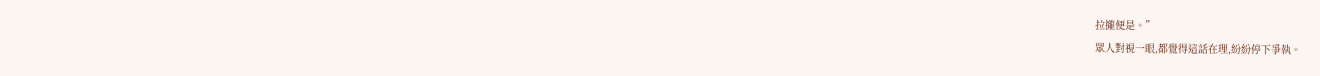拉攏便是。”
眾人對視一眼,都覺得這話在理,紛紛停下爭執。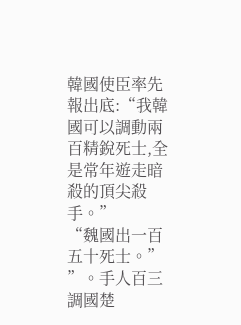韓國使臣率先報出底:“我韓國可以調動兩百精銳死士,全是常年遊走暗殺的頂尖殺手。”
“魏國出一百五十死士。”
”。手人百三調國楚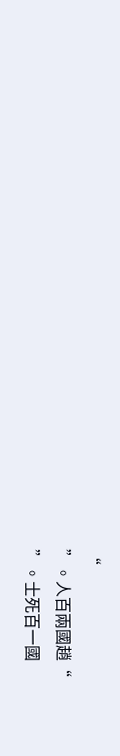“
”。人百兩國趙“
”。士死百一國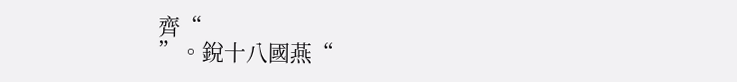齊“
”。銳十八國燕“